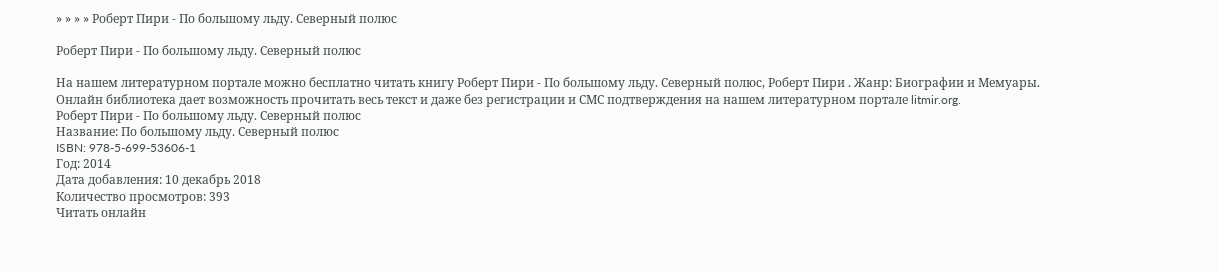» » » » Роберт Пири - По большому льду. Северный полюс

Роберт Пири - По большому льду. Северный полюс

На нашем литературном портале можно бесплатно читать книгу Роберт Пири - По большому льду. Северный полюс, Роберт Пири . Жанр: Биографии и Мемуары. Онлайн библиотека дает возможность прочитать весь текст и даже без регистрации и СМС подтверждения на нашем литературном портале litmir.org.
Роберт Пири - По большому льду. Северный полюс
Название: По большому льду. Северный полюс
ISBN: 978-5-699-53606-1
Год: 2014
Дата добавления: 10 декабрь 2018
Количество просмотров: 393
Читать онлайн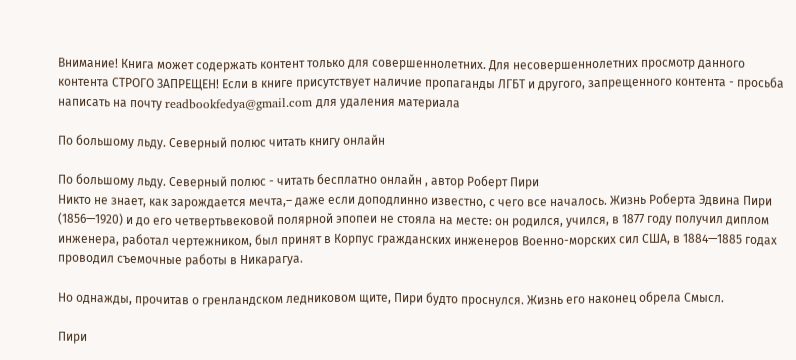Внимание! Книга может содержать контент только для совершеннолетних. Для несовершеннолетних просмотр данного контента СТРОГО ЗАПРЕЩЕН! Если в книге присутствует наличие пропаганды ЛГБТ и другого, запрещенного контента - просьба написать на почту readbookfedya@gmail.com для удаления материала

По большому льду. Северный полюс читать книгу онлайн

По большому льду. Северный полюс - читать бесплатно онлайн , автор Роберт Пири
Никто не знает, как зарождается мечта,– даже если доподлинно известно, с чего все началось. Жизнь Роберта Эдвина Пири (1856—1920) и до его четвертьвековой полярной эпопеи не стояла на месте: он родился, учился, в 1877 году получил диплом инженера, работал чертежником, был принят в Корпус гражданских инженеров Военно-морских сил США, в 1884—1885 годах проводил съемочные работы в Никарагуа.

Но однажды, прочитав о гренландском ледниковом щите, Пири будто проснулся. Жизнь его наконец обрела Смысл.

Пири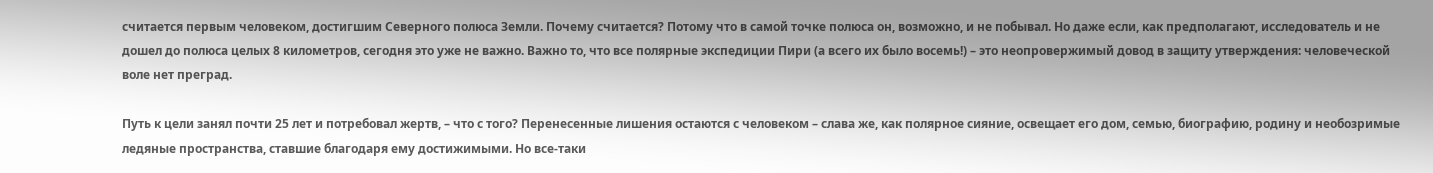считается первым человеком, достигшим Северного полюса Земли. Почему считается? Потому что в самой точке полюса он, возможно, и не побывал. Но даже если, как предполагают, исследователь и не дошел до полюса целых 8 километров, сегодня это уже не важно. Важно то, что все полярные экспедиции Пири (а всего их было восемь!) – это неопровержимый довод в защиту утверждения: человеческой воле нет преград.

Путь к цели занял почти 25 лет и потребовал жертв, – что с того? Перенесенные лишения остаются с человеком – слава же, как полярное сияние, освещает его дом, семью, биографию, родину и необозримые ледяные пространства, ставшие благодаря ему достижимыми. Но все-таки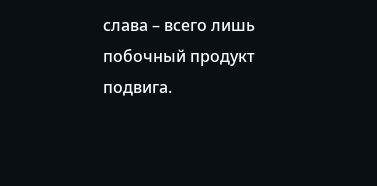слава – всего лишь побочный продукт подвига.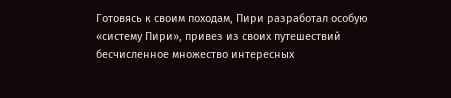Готовясь к своим походам, Пири разработал особую «систему Пири», привез из своих путешествий бесчисленное множество интересных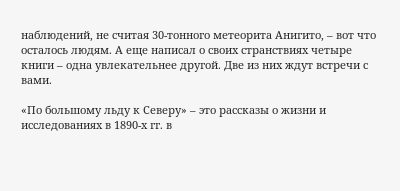наблюдений, не считая 30-тонного метеорита Анигито, – вот что осталось людям. А еще написал о своих странствиях четыре книги – одна увлекательнее другой. Две из них ждут встречи с вами.

«По большому льду к Северу» – это рассказы о жизни и исследованиях в 1890-х гг. в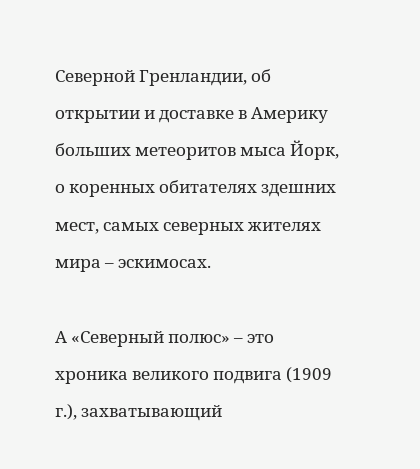Северной Гренландии, об открытии и доставке в Америку больших метеоритов мыса Йорк, о коренных обитателях здешних мест, самых северных жителях мира – эскимосах.

А «Северный полюс» – это хроника великого подвига (1909 г.), захватывающий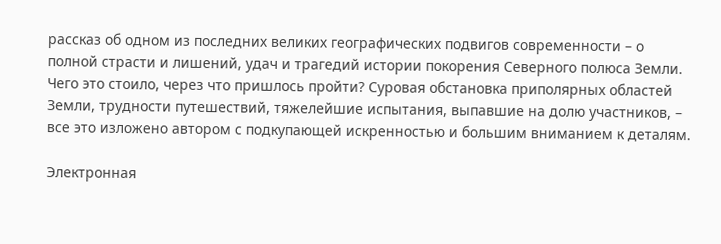рассказ об одном из последних великих географических подвигов современности – о полной страсти и лишений, удач и трагедий истории покорения Северного полюса Земли. Чего это стоило, через что пришлось пройти? Суровая обстановка приполярных областей Земли, трудности путешествий, тяжелейшие испытания, выпавшие на долю участников, – все это изложено автором с подкупающей искренностью и большим вниманием к деталям.

Электронная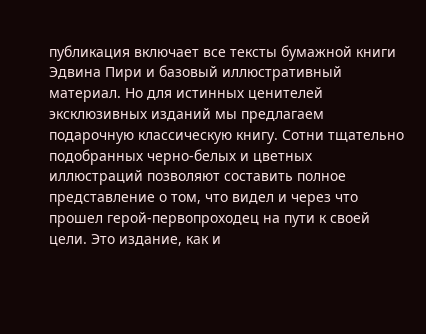публикация включает все тексты бумажной книги Эдвина Пири и базовый иллюстративный материал. Но для истинных ценителей эксклюзивных изданий мы предлагаем подарочную классическую книгу. Сотни тщательно подобранных черно-белых и цветных иллюстраций позволяют составить полное представление о том, что видел и через что прошел герой-первопроходец на пути к своей цели. Это издание, как и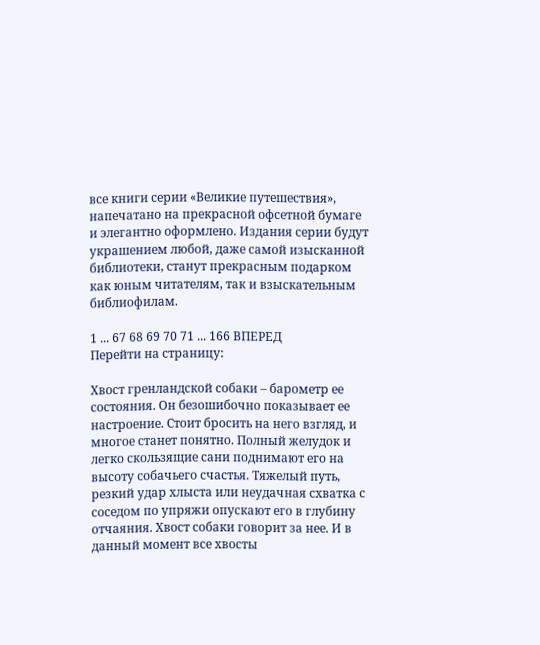все книги серии «Великие путешествия», напечатано на прекрасной офсетной бумаге и элегантно оформлено. Издания серии будут украшением любой, даже самой изысканной библиотеки, станут прекрасным подарком как юным читателям, так и взыскательным библиофилам.

1 ... 67 68 69 70 71 ... 166 ВПЕРЕД
Перейти на страницу:

Хвост гренландской собаки – барометр ее состояния. Он безошибочно показывает ее настроение. Стоит бросить на него взгляд, и многое станет понятно. Полный желудок и легко скользящие сани поднимают его на высоту собачьего счастья. Тяжелый путь, резкий удар хлыста или неудачная схватка с соседом по упряжи опускают его в глубину отчаяния. Хвост собаки говорит за нее. И в данный момент все хвосты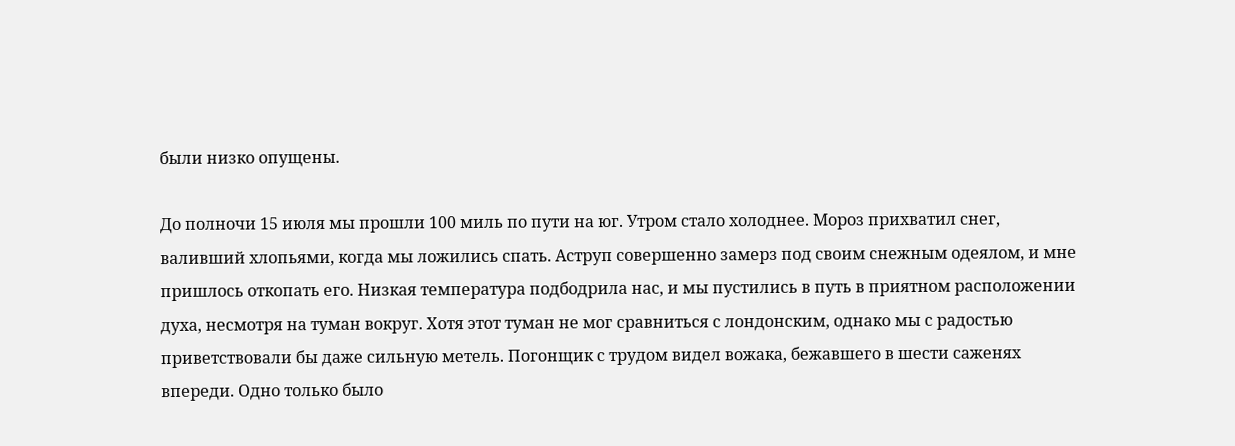были низко опущены.

До полночи 15 июля мы прошли 100 миль по пути на юг. Утром стало холоднее. Мороз прихватил снег, валивший хлопьями, когда мы ложились спать. Аструп совершенно замерз под своим снежным одеялом, и мне пришлось откопать его. Низкая температура подбодрила нас, и мы пустились в путь в приятном расположении духа, несмотря на туман вокруг. Хотя этот туман не мог сравниться с лондонским, однако мы с радостью приветствовали бы даже сильную метель. Погонщик с трудом видел вожака, бежавшего в шести саженях впереди. Одно только было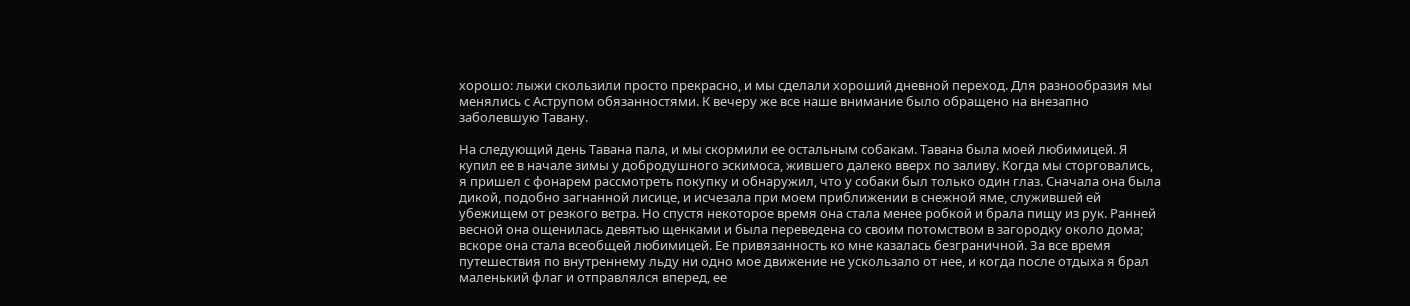хорошо: лыжи скользили просто прекрасно, и мы сделали хороший дневной переход. Для разнообразия мы менялись с Аструпом обязанностями. К вечеру же все наше внимание было обращено на внезапно заболевшую Тавану.

На следующий день Тавана пала, и мы скормили ее остальным собакам. Тавана была моей любимицей. Я купил ее в начале зимы у добродушного эскимоса, жившего далеко вверх по заливу. Когда мы сторговались, я пришел с фонарем рассмотреть покупку и обнаружил, что у собаки был только один глаз. Сначала она была дикой, подобно загнанной лисице, и исчезала при моем приближении в снежной яме, служившей ей убежищем от резкого ветра. Но спустя некоторое время она стала менее робкой и брала пищу из рук. Ранней весной она ощенилась девятью щенками и была переведена со своим потомством в загородку около дома; вскоре она стала всеобщей любимицей. Ее привязанность ко мне казалась безграничной. За все время путешествия по внутреннему льду ни одно мое движение не ускользало от нее, и когда после отдыха я брал маленький флаг и отправлялся вперед, ее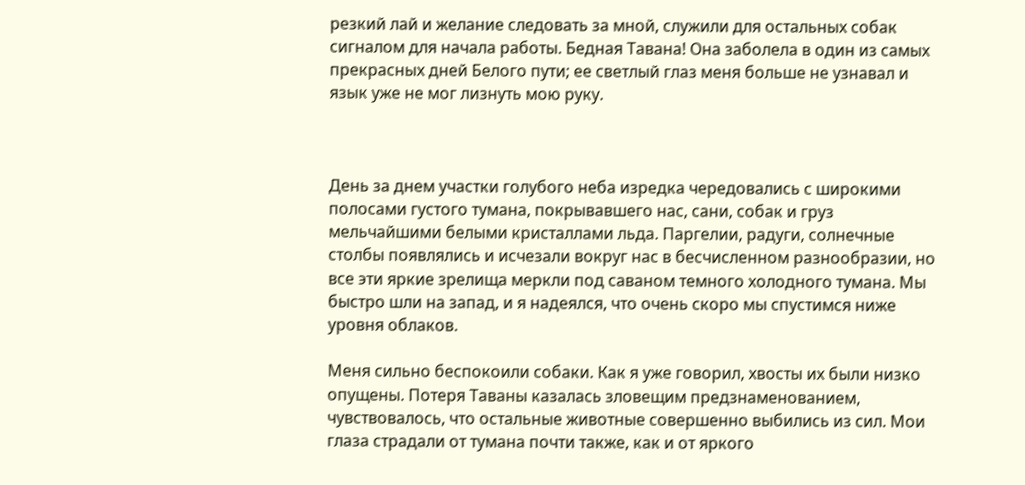резкий лай и желание следовать за мной, служили для остальных собак сигналом для начала работы. Бедная Тавана! Она заболела в один из самых прекрасных дней Белого пути; ее светлый глаз меня больше не узнавал и язык уже не мог лизнуть мою руку.



День за днем участки голубого неба изредка чередовались с широкими полосами густого тумана, покрывавшего нас, сани, собак и груз мельчайшими белыми кристаллами льда. Паргелии, радуги, солнечные столбы появлялись и исчезали вокруг нас в бесчисленном разнообразии, но все эти яркие зрелища меркли под саваном темного холодного тумана. Мы быстро шли на запад, и я надеялся, что очень скоро мы спустимся ниже уровня облаков.

Меня сильно беспокоили собаки. Как я уже говорил, хвосты их были низко опущены. Потеря Таваны казалась зловещим предзнаменованием, чувствовалось, что остальные животные совершенно выбились из сил. Мои глаза страдали от тумана почти также, как и от яркого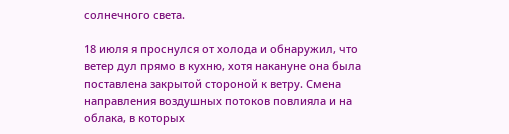солнечного света.

18 июля я проснулся от холода и обнаружил, что ветер дул прямо в кухню, хотя накануне она была поставлена закрытой стороной к ветру. Смена направления воздушных потоков повлияла и на облака, в которых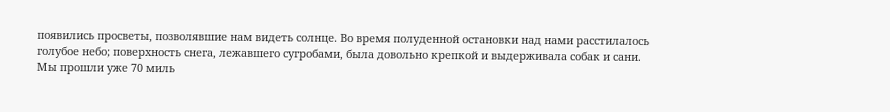появились просветы, позволявшие нам видеть солнце. Во время полуденной остановки над нами расстилалось голубое небо; поверхность снега, лежавшего сугробами, была довольно крепкой и выдерживала собак и сани. Мы прошли уже 70 миль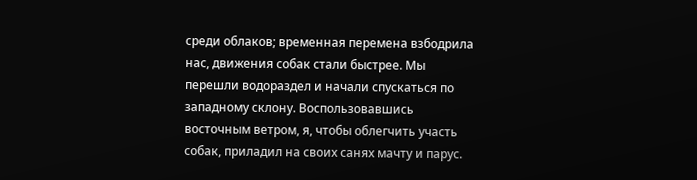среди облаков; временная перемена взбодрила нас, движения собак стали быстрее. Мы перешли водораздел и начали спускаться по западному склону. Воспользовавшись восточным ветром, я, чтобы облегчить участь собак, приладил на своих санях мачту и парус.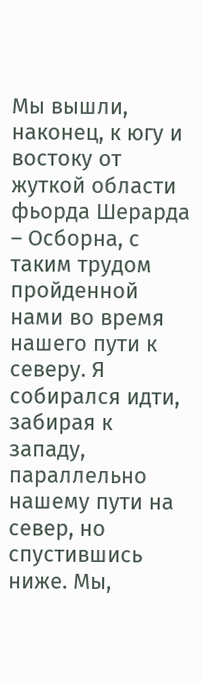Мы вышли, наконец, к югу и востоку от жуткой области фьорда Шерарда – Осборна, с таким трудом пройденной нами во время нашего пути к северу. Я собирался идти, забирая к западу, параллельно нашему пути на север, но спустившись ниже. Мы,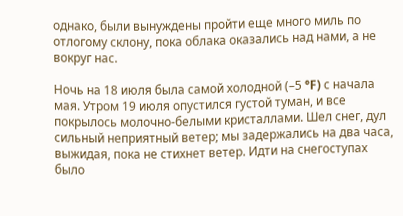однако, были вынуждены пройти еще много миль по отлогому склону, пока облака оказались над нами, а не вокруг нас.

Ночь на 18 июля была самой холодной (–5 °F) с начала мая. Утром 19 июля опустился густой туман, и все покрылось молочно-белыми кристаллами. Шел снег, дул сильный неприятный ветер; мы задержались на два часа, выжидая, пока не стихнет ветер. Идти на снегоступах было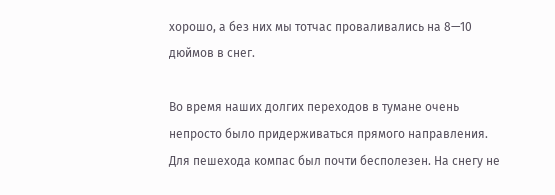хорошо, а без них мы тотчас проваливались на 8—10 дюймов в снег.

Во время наших долгих переходов в тумане очень непросто было придерживаться прямого направления. Для пешехода компас был почти бесполезен. На снегу не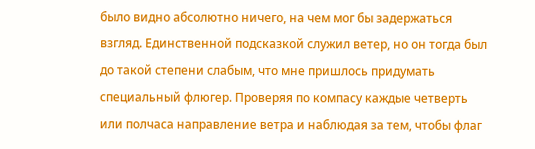было видно абсолютно ничего, на чем мог бы задержаться взгляд. Единственной подсказкой служил ветер, но он тогда был до такой степени слабым, что мне пришлось придумать специальный флюгер. Проверяя по компасу каждые четверть или полчаса направление ветра и наблюдая за тем, чтобы флаг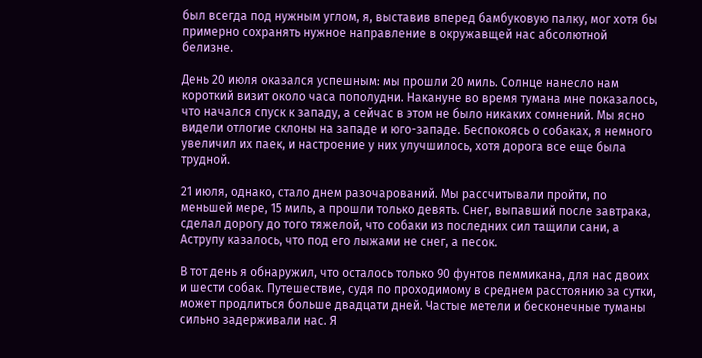был всегда под нужным углом, я, выставив вперед бамбуковую палку, мог хотя бы примерно сохранять нужное направление в окружавщей нас абсолютной белизне.

День 20 июля оказался успешным: мы прошли 20 миль. Солнце нанесло нам короткий визит около часа пополудни. Накануне во время тумана мне показалось, что начался спуск к западу, а сейчас в этом не было никаких сомнений. Мы ясно видели отлогие склоны на западе и юго-западе. Беспокоясь о собаках, я немного увеличил их паек, и настроение у них улучшилось, хотя дорога все еще была трудной.

21 июля, однако, стало днем разочарований. Мы рассчитывали пройти, по меньшей мере, 15 миль, а прошли только девять. Снег, выпавший после завтрака, сделал дорогу до того тяжелой, что собаки из последних сил тащили сани, а Аструпу казалось, что под его лыжами не снег, а песок.

В тот день я обнаружил, что осталось только 90 фунтов пеммикана, для нас двоих и шести собак. Путешествие, судя по проходимому в среднем расстоянию за сутки, может продлиться больше двадцати дней. Частые метели и бесконечные туманы сильно задерживали нас. Я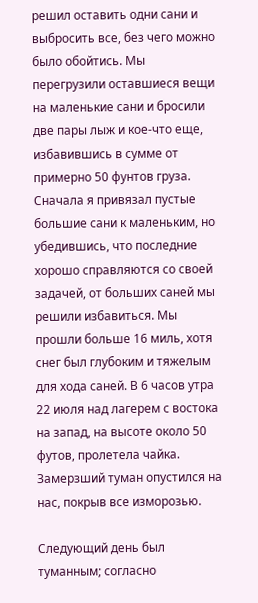решил оставить одни сани и выбросить все, без чего можно было обойтись. Мы перегрузили оставшиеся вещи на маленькие сани и бросили две пары лыж и кое-что еще, избавившись в сумме от примерно 50 фунтов груза. Сначала я привязал пустые большие сани к маленьким, но убедившись, что последние хорошо справляются со своей задачей, от больших саней мы решили избавиться. Мы прошли больше 16 миль, хотя снег был глубоким и тяжелым для хода саней. В 6 часов утра 22 июля над лагерем с востока на запад, на высоте около 50 футов, пролетела чайка. Замерзший туман опустился на нас, покрыв все изморозью.

Следующий день был туманным; согласно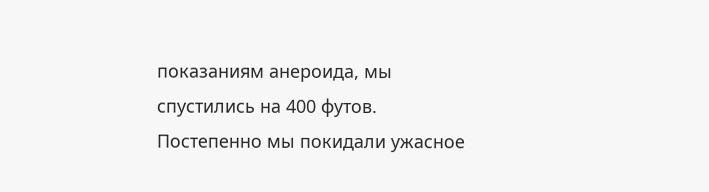показаниям анероида, мы спустились на 400 футов. Постепенно мы покидали ужасное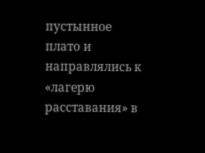пустынное плато и направлялись к «лагерю расставания» в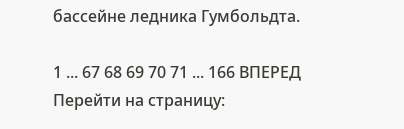бассейне ледника Гумбольдта.

1 ... 67 68 69 70 71 ... 166 ВПЕРЕД
Перейти на страницу: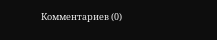Комментариев (0)